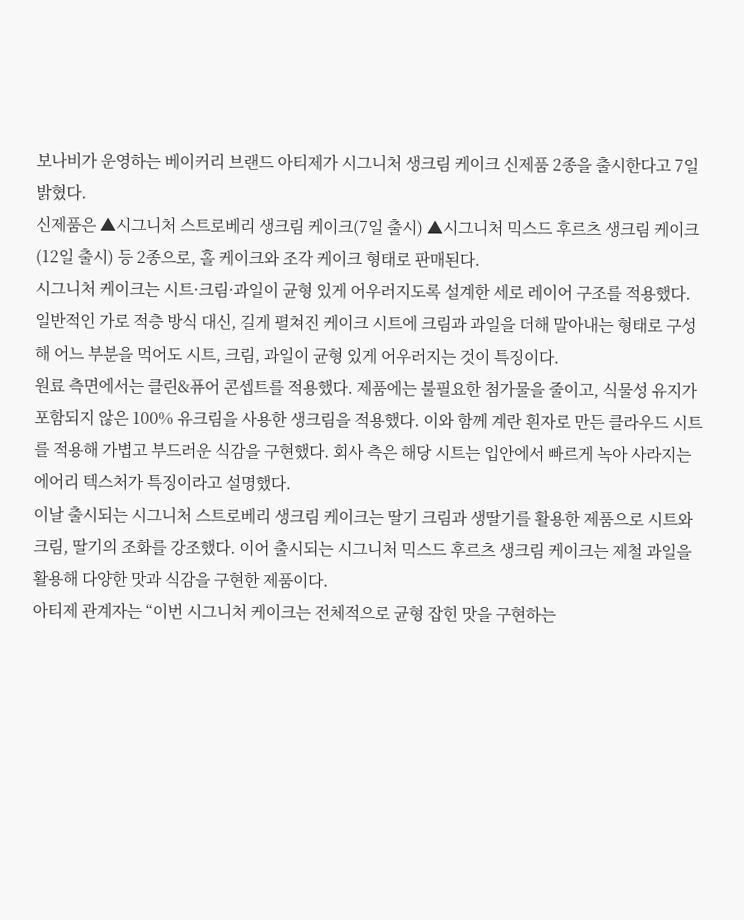보나비가 운영하는 베이커리 브랜드 아티제가 시그니처 생크림 케이크 신제품 2종을 출시한다고 7일 밝혔다.
신제품은 ▲시그니처 스트로베리 생크림 케이크(7일 출시) ▲시그니처 믹스드 후르츠 생크림 케이크(12일 출시) 등 2종으로, 홀 케이크와 조각 케이크 형태로 판매된다.
시그니처 케이크는 시트·크림·과일이 균형 있게 어우러지도록 설계한 세로 레이어 구조를 적용했다. 일반적인 가로 적층 방식 대신, 길게 펼쳐진 케이크 시트에 크림과 과일을 더해 말아내는 형태로 구성해 어느 부분을 먹어도 시트, 크림, 과일이 균형 있게 어우러지는 것이 특징이다.
원료 측면에서는 클린&퓨어 콘셉트를 적용했다. 제품에는 불필요한 첨가물을 줄이고, 식물성 유지가 포함되지 않은 100% 유크림을 사용한 생크림을 적용했다. 이와 함께 계란 흰자로 만든 클라우드 시트를 적용해 가볍고 부드러운 식감을 구현했다. 회사 측은 해당 시트는 입안에서 빠르게 녹아 사라지는 에어리 텍스처가 특징이라고 설명했다.
이날 출시되는 시그니처 스트로베리 생크림 케이크는 딸기 크림과 생딸기를 활용한 제품으로 시트와 크림, 딸기의 조화를 강조했다. 이어 출시되는 시그니처 믹스드 후르츠 생크림 케이크는 제철 과일을 활용해 다양한 맛과 식감을 구현한 제품이다.
아티제 관계자는 “이번 시그니처 케이크는 전체적으로 균형 잡힌 맛을 구현하는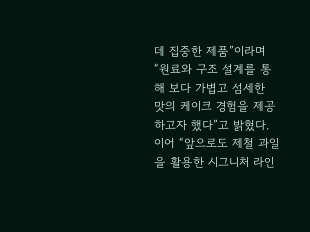데 집중한 제품”이라며 “원료와 구조 설계를 통해 보다 가볍고 섬세한 맛의 케이크 경험을 제공하고자 했다”고 밝혔다.
이어 “앞으로도 제철 과일을 활용한 시그니처 라인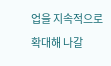업을 지속적으로 확대해 나갈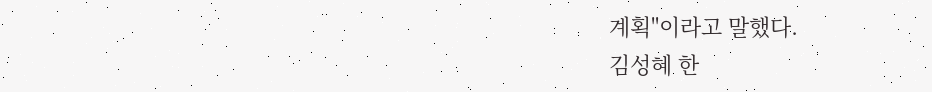계획"이라고 말했다.
김성혜 한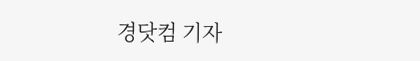경닷컴 기자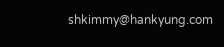shkimmy@hankyung.com